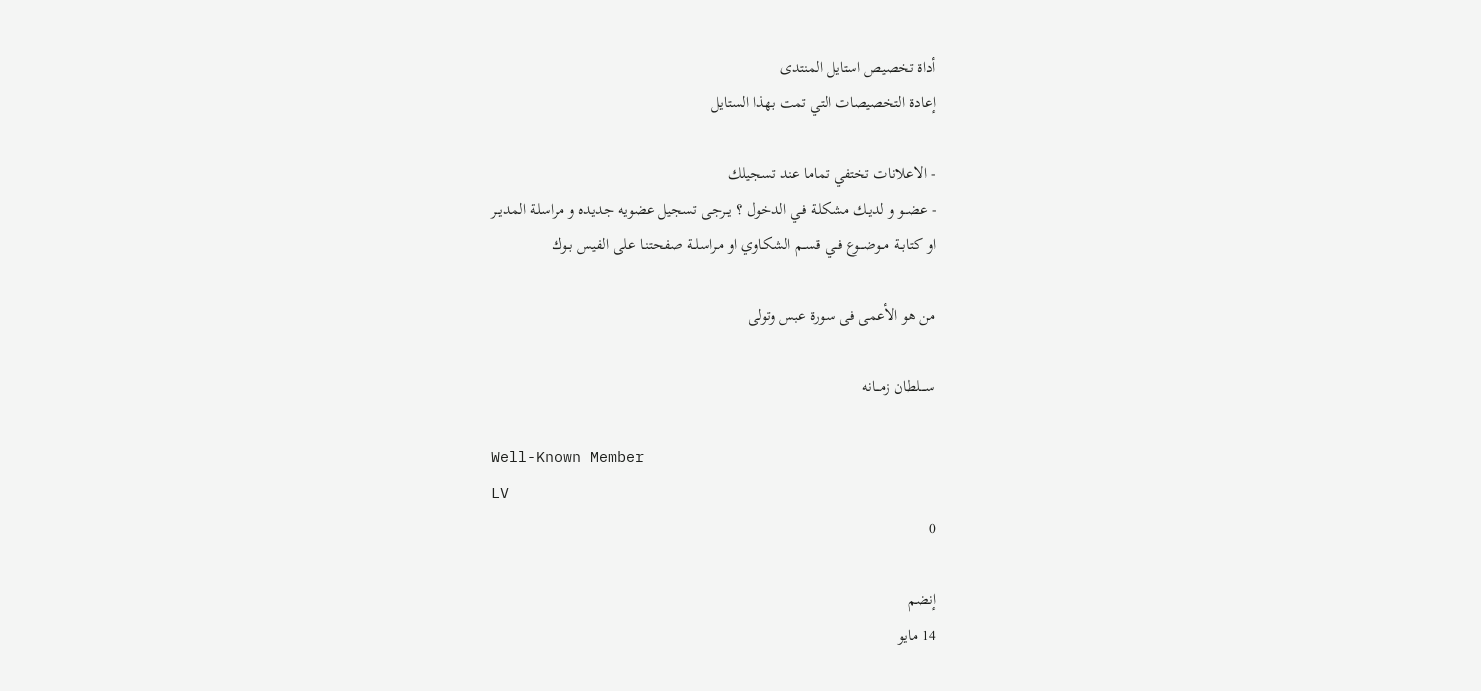أداة تخصيص استايل المنتدى
إعادة التخصيصات التي تمت بهذا الستايل

- الاعلانات تختفي تماما عند تسجيلك
- عضــو و لديـك مشكلـة فـي الدخول ؟ يــرجى تسجيل عضويه جديده و مراسلـة المديــر
او كتابــة مــوضـــوع فــي قســم الشكـاوي او مـراسلــة صفحتنـا على الفيس بــوك

من هو الأعمى فى سورة عبس وتولى

ســــلطان زمـــانه

Well-Known Member
LV
0

إنضم
14 مايو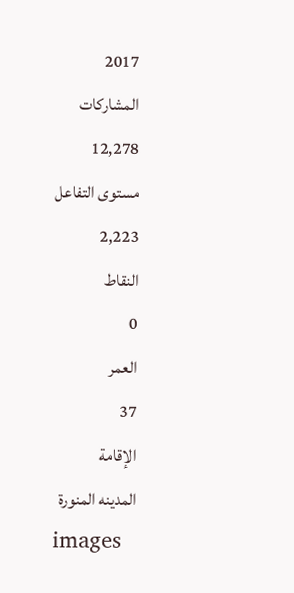2017
المشاركات
12,278
مستوى التفاعل
2,223
النقاط
0
العمر
37
الإقامة
المدينه المنورة
images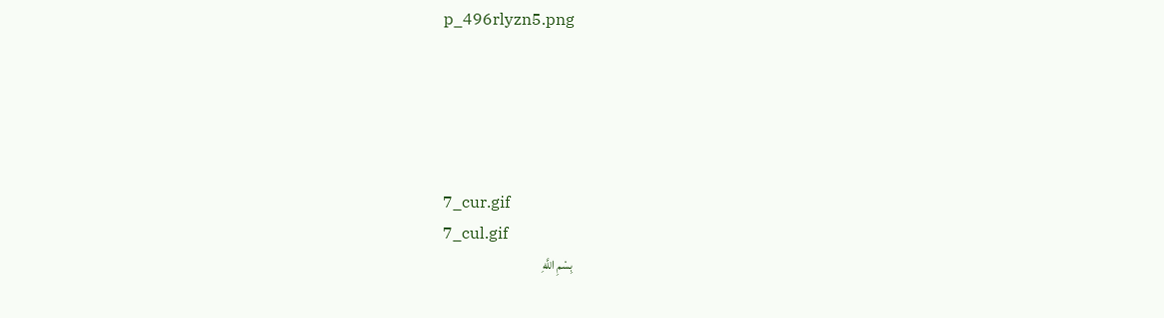p_496rlyzn5.png





7_cur.gif
7_cul.gif
بِسْمِ اللَّهِ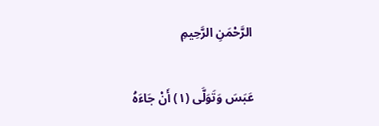الرَّحْمَنِ الرَّحِيمِ

عَبَسَ وَتَوَلَّى (١) أَنْ جَاءَهُ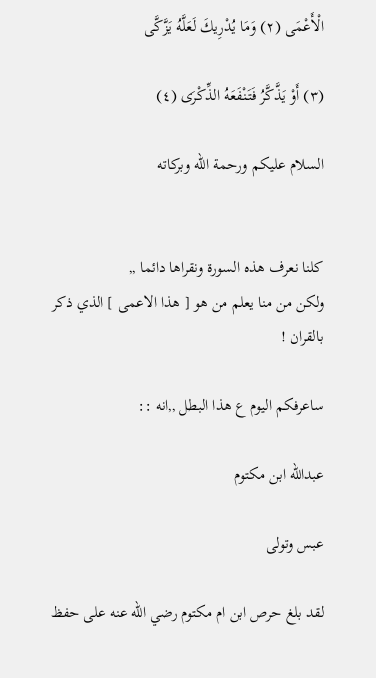الْأَعْمَى (٢) وَمَا يُدْرِيكَ لَعَلَّهُ يَزَّكَّى

(٣) أَوْ يَذَّكَّرُ فَتَنْفَعَهُ الذِّكْرَى (٤)

السلام عليكم ورحمة الله وبركاته


كلنا نعرف هذه السورة ونقراها دائما ,,
ولكن من منا يعلم من هو [ هذا الاعمى ] الذي ذكر بالقران !

ساعرفكم اليوم ع هذا البطل ,,انه ::

عبدالله ابن مكتوم

عبس وتولى

لقد بلغ حرص ابن ام مكتوم رضي الله عنه على حفظ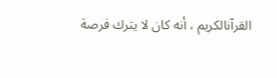القرآنالكريم ، أنه كان لا يترك فرصة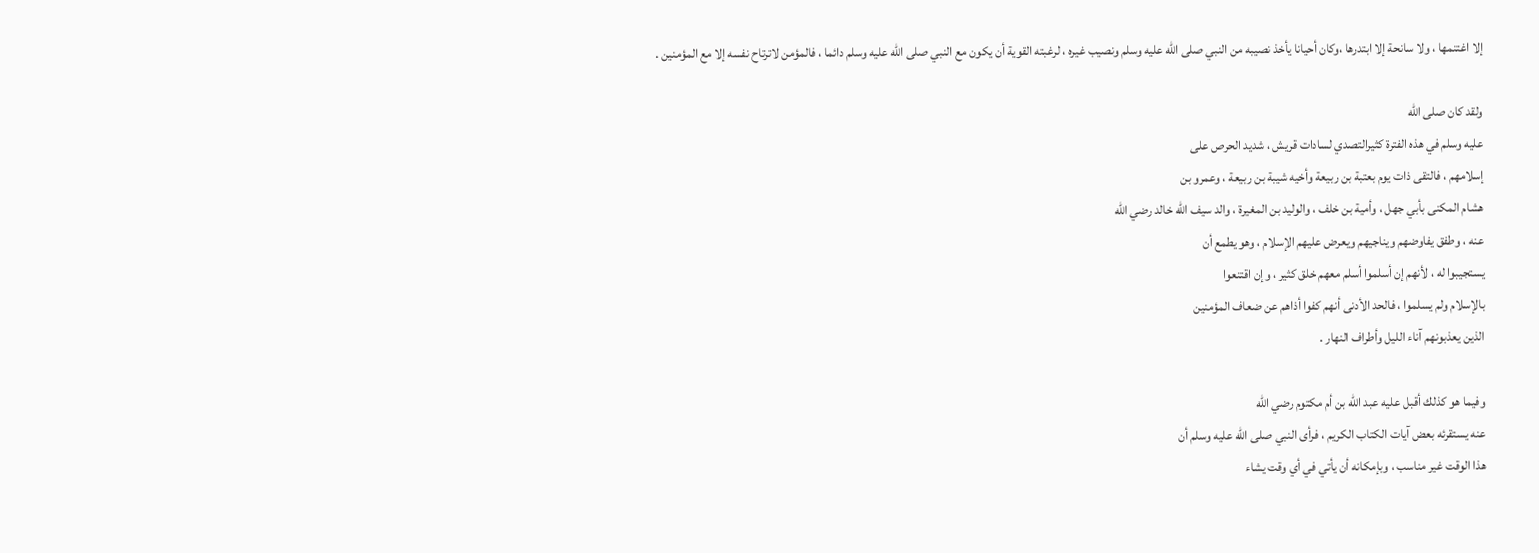إلا اغتنمها ، ولا سانحة إلا ابتدرها ،وكان أحيانا يأخذ نصيبه من النبي صلى الله عليه وسلم ونصيب غيره ، لرغبته القوية أن يكون مع النبي صلى الله عليه وسلم دائما ، فالمؤمن لاترتاح نفسه إلا مع المؤمنين .

ولقد كان صلى الله
عليه وسلم في هذه الفترة كثيرالتصدي لسادات قريش ، شديد الحرص على
إسلامهم ، فالتقى ذات يوم بعتبة بن ربيعة وأخيه شيبة بن ربيعة ، وعمرو بن
هشام المكنى بأبي جهل ، وأمية بن خلف ، والوليد بن المغيرة ، والد سيف الله خالد رضي الله
عنه ، وطفق يفاوضهم ويناجيهم ويعرض عليهم الإسلام ، وهو يطمع أن
يستجيبوا له ، لأنهم إن أسلموا أسلم معهم خلق كثير ، وإن اقتنعوا
بالإسلام ولم يسلموا ، فالحد الأدنى أنهم كفوا أذاهم عن ضعاف المؤمنين
الذين يعذبونهم آناء الليل وأطراف النهار .

وفيما هو كذلك أقبل عليه عبد الله بن أم مكتوم رضي الله
عنه يستقرئه بعض آيات الكتاب الكريم ، فرأى النبي صلى الله عليه وسلم أن
هذا الوقت غير مناسب ، وبإمكانه أن يأتي في أي وقت يشاء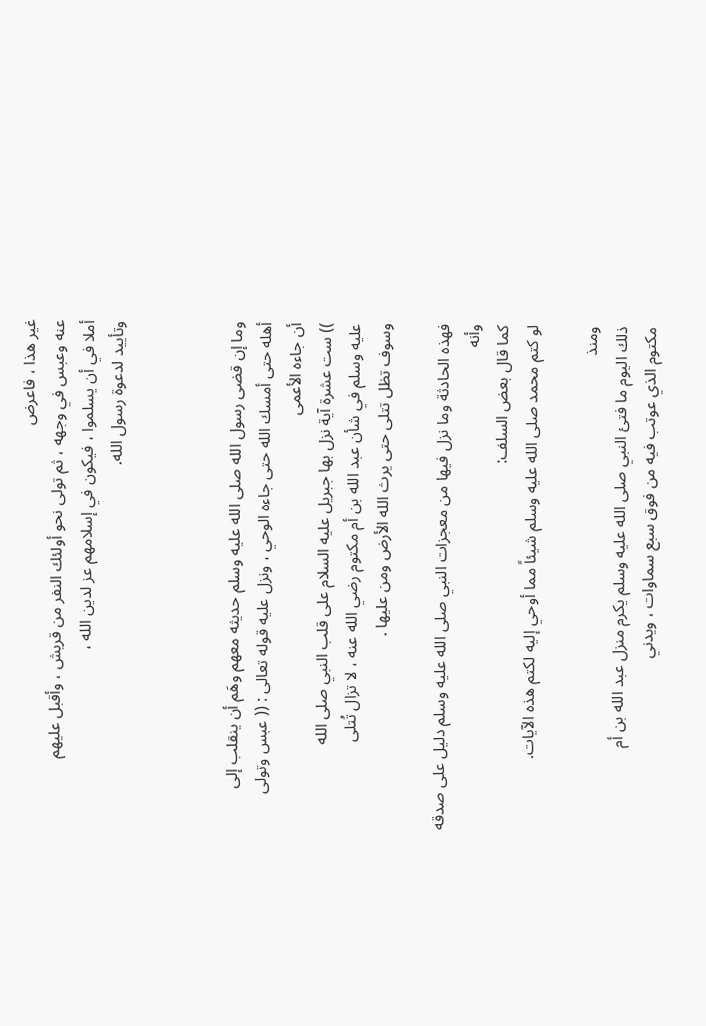غير هذا ، فاعرض
عنه وعبس في وجهه ، ثم تولى نحو أولئك النفر من قريش ، وأقبل عليهم
أملا في أن يسلموا ، فيكون في إسلامهم عز لدين الله ،
وتأييد لدعوة رسول الله.



وما إن قضى رسول الله صلى الله عليه وسلم حديثه معهم وهَم أن ينقلب إلى
أهله حتى أمسك الله حتى جاءه الوحي ، ونزل عليه قوله تعالى : (( عبس وتولى
أن جاءه الأعمى
)) ست عشرة آية نزل بها جبريل عليه السلام على قلب النبي صلى الله
عليه وسلم في شأن عبد الله بن أم مكتوم رضي الله عنه ، لا تزال تُتلى
وسوف تظل تتلى حتى يرث الله الأرض ومن عليها .

فهذه الحادثة وما نزل فيها من معجزات النبي صلى الله عليه وسلم دليل على صدقه وأنه
كما قال بعض السلف:
لو كتم محمد صلى الله عليه وسلم شيئاً مما أوحي إليه لكتم هذه الآيات.

ومنذ
ذلك اليوم ما فتئ النبي صلى الله عليه وسلم يكرم منزل عبد الله بن أم
مكتوم الذي عوتب فيه من فوق سبع سماوات ، ويدني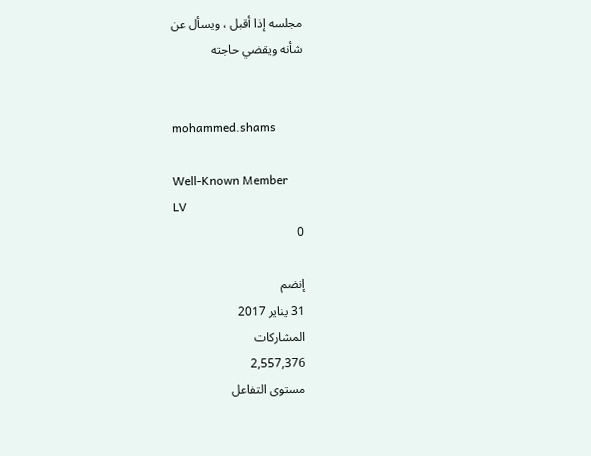مجلسه إذا أقبل ، ويسأل عن
شأنه ويقضي حاجته


mohammed.shams

Well-Known Member
LV
0

إنضم
31 يناير 2017
المشاركات
2,557,376
مستوى التفاعل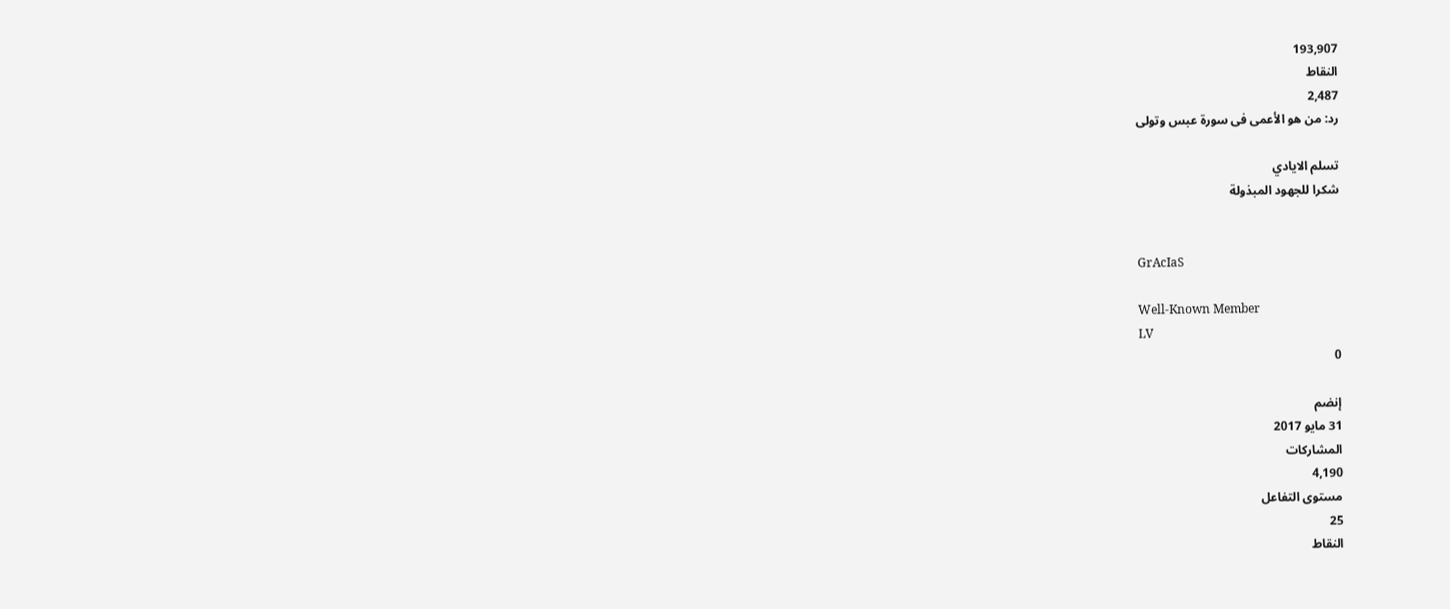193,907
النقاط
2,487
رد: من هو الأعمى فى سورة عبس وتولى

تسلم الايادي
شكرا للجهود المبذولة


GrAcIaS

Well-Known Member
LV
0

إنضم
31 مايو 2017
المشاركات
4,190
مستوى التفاعل
25
النقاط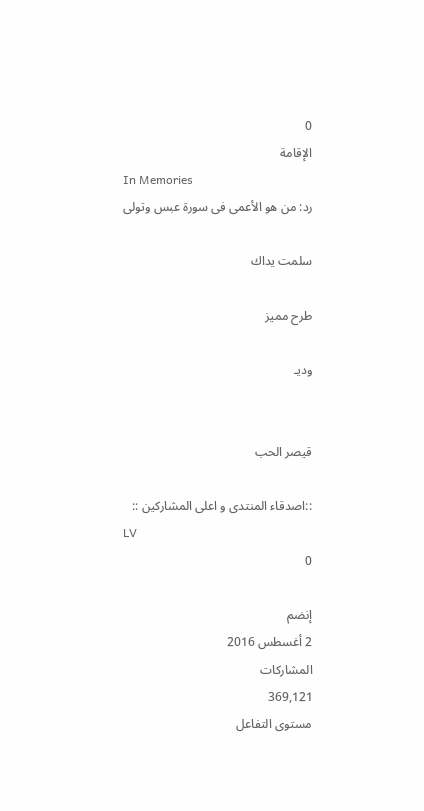0
الإقامة
In Memories
رد: من هو الأعمى فى سورة عبس وتولى

سلمت يداك

طرح مميز

وديـ


قيصر الحب

::اصدقاء المنتدى و اعلى المشاركين ::
LV
0

إنضم
2 أغسطس 2016
المشاركات
369,121
مستوى التفاعل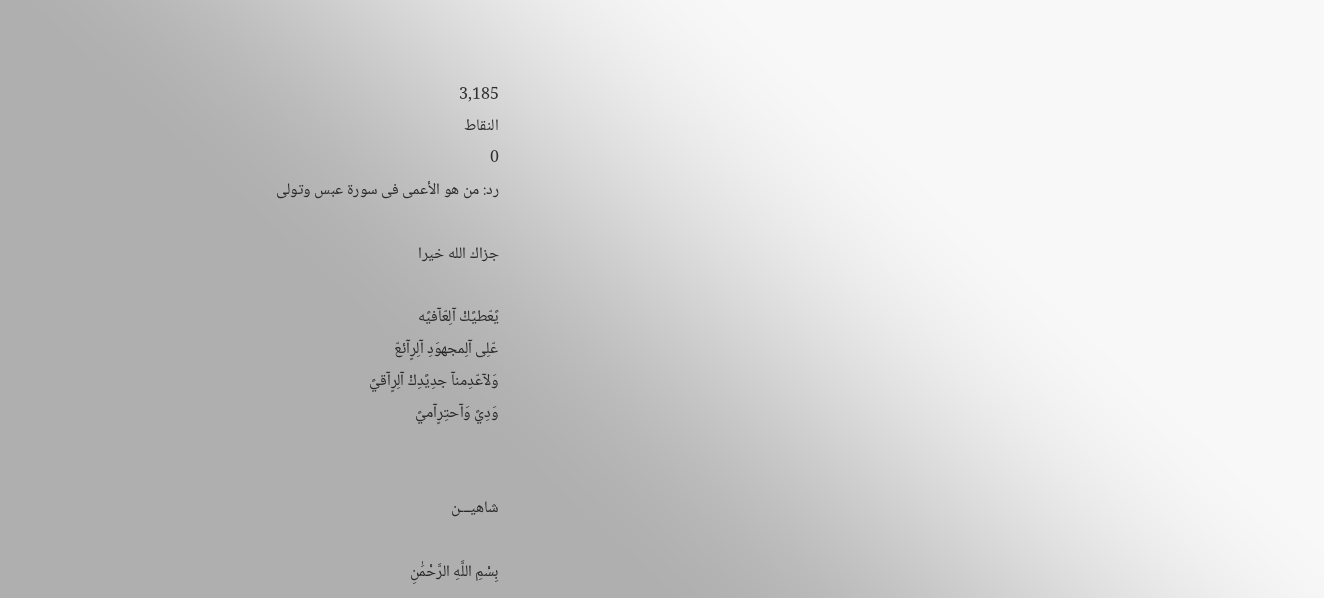3,185
النقاط
0
رد: من هو الأعمى فى سورة عبس وتولى

جزاك الله خيرا

يًعّطيًكْ آلِعّآفيًه
عّلِى آلِمجهوَدِ آلِرٍآئعّ
وَلآعّدِمنآ جدِيًدِكْ آلِرٍآقيً
وَدِيً وَآحتِرٍآميً


شاهيـــن

بِسْمِ اللَّهِ الرَّحْمَٰنِ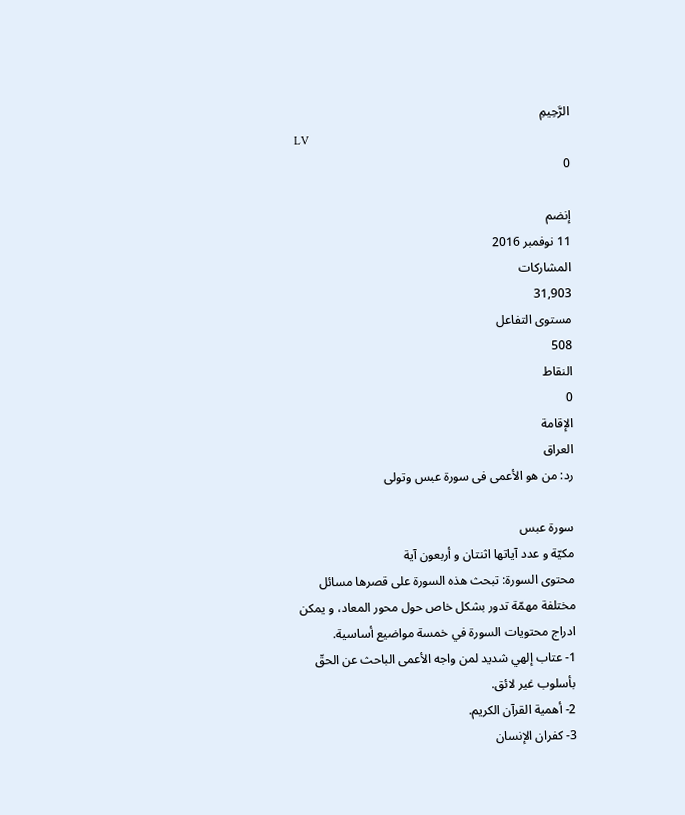الرَّحِيمِ
LV
0

إنضم
11 نوفمبر 2016
المشاركات
31,903
مستوى التفاعل
508
النقاط
0
الإقامة
العراق
رد: من هو الأعمى فى سورة عبس وتولى

سورة عبس
مكيّة و عدد آياتها اثنتان و أربعون آية
محتوى السورة: تبحث هذه السورة على قصرها مسائل مختلفة مهمّة تدور بشكل خاص حول محور المعاد، و يمكن ادراج محتويات السورة في خمسة مواضيع أساسية.
1- عتاب إلهي شديد لمن واجه الأعمى الباحث عن الحقّ بأسلوب غير لائق.
2- أهمية القرآن الكريم.
3- كفران الإنسان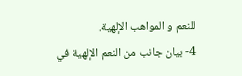للنعم و المواهب الإلهية.
4- بيان جانب من النعم الإلهية في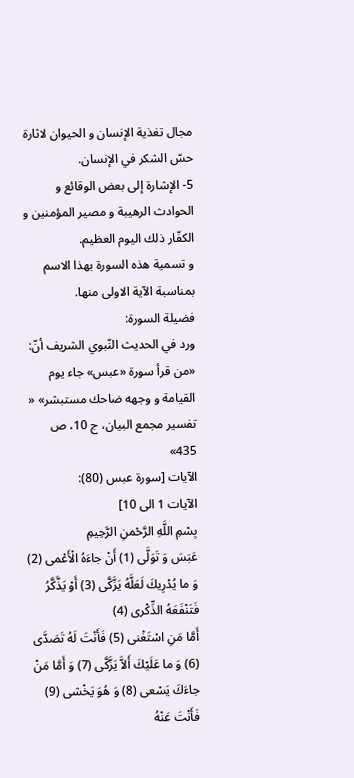مجال تغذية الإنسان و الحيوان لاثارة حسّ الشكر في الإنسان.
5- الإشارة إلى بعض الوقائع و الحوادث الرهيبة و مصير المؤمنين و الكفّار ذلك اليوم العظيم.
و تسمية هذه السورة بهذا الاسم بمناسبة الآية الاولى منها.
فضيلة السورة:
ورد في الحديث النّبوي الشريف أنّ: «من قرأ سورة «عبس» جاء يوم القيامة و وجهه ضاحك مستبشر» « تفسير مجمع البيان، ج 10، ص 435»
الآيات [سورة عبس (80):
الآيات 1 الى 10]
بِسْمِ اللَّهِ الرَّحْمنِ الرَّحِيمِ
عَبَسَ وَ تَوَلَّى (1) أَنْ جاءَهُ الْأَعْمى (2) وَ ما يُدْرِيكَ لَعَلَّهُ يَزَّكَّى (3) أَوْ يَذَّكَّرُ فَتَنْفَعَهُ الذِّكْرى (4)
أَمَّا مَنِ اسْتَغْنى (5) فَأَنْتَ لَهُ تَصَدَّى (6) وَ ما عَلَيْكَ أَلاَّ يَزَّكَّى (7) وَ أَمَّا مَنْ جاءَكَ يَسْعى (8) وَ هُوَ يَخْشى (9)
فَأَنْتَ عَنْهُ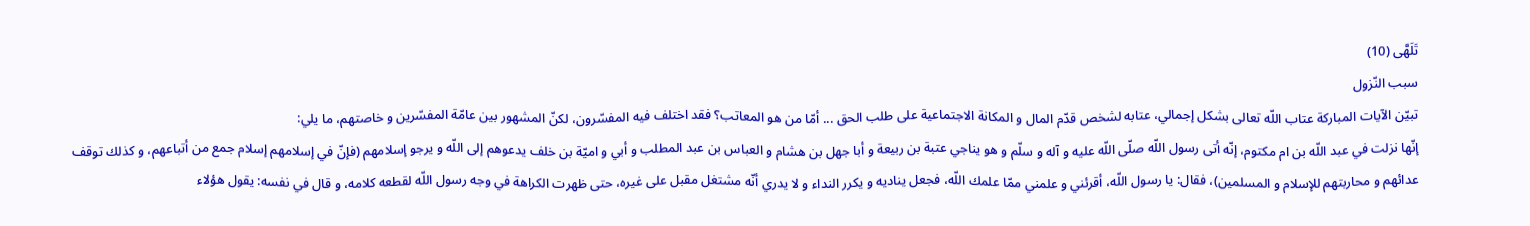تَلَهَّى (10)
سبب النّزول
تبيّن الآيات المباركة عتاب اللّه تعالى بشكل إجمالي، عتابه لشخص قدّم المال و المكانة الاجتماعية على طلب الحق ... أمّا من هو المعاتب؟ فقد اختلف فيه المفسّرون، لكنّ المشهور بين عامّة المفسّرين و خاصتهم، ما يلي:
إنّها نزلت في عبد اللّه بن ام مكتوم، إنّه أتى رسول اللّه صلّى اللّه عليه و آله و سلّم و هو يناجي عتبة بن ربيعة و أبا جهل بن هشام و العباس بن عبد المطلب و أبي و اميّة بن خلف يدعوهم إلى اللّه و يرجو إسلامهم (فإنّ في إسلامهم إسلام جمع من أتباعهم، و كذلك توقف عدائهم و محاربتهم للإسلام و المسلمين)، فقال: يا رسول اللّه، أقرئني و علمني ممّا علمك اللّه، فجعل يناديه و يكرر النداء و لا يدري أنّه مشتغل مقبل على غيره، حتى ظهرت الكراهة في وجه رسول اللّه لقطعه كلامه، و قال في نفسه: يقول هؤلاء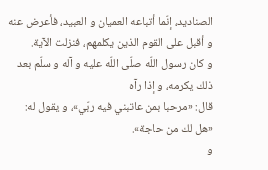الصناديد، إنّما أتباعه العميان و العبيد، فأعرض عنه و أقبل على القوم الذين يكلمهم، فنزلت الآية.
و كان رسول اللّه صلّى اللّه عليه و آله و سلّم بعد ذلك يكرمه، و إذا رآه
قال: «مرحبا بمن عاتبني فيه ربّي»، و يقول له: «هل لك من حاجة».
و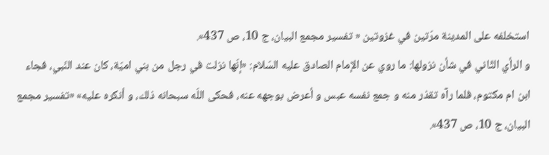استخلفه على المدينة مرّتين في غزوتين « تفسير مجمع البيان، ج 10، ص 437».
و الرأي الثّاني في شأن نزولها: ما روي عن الإمام الصادق عليه السّلام: «إنّها نزلت في رجل من بني اميّة، كان عند النّبي، فجاء ابن ام مكتوم، فلما رآه تقذر منه و جمع نفسه عبس و أعرض بوجهه عنه، فحكى اللّه سبحانه ذلك، و أنكره عليه» «تفسير مجمع البيان، ج 10، ص 437».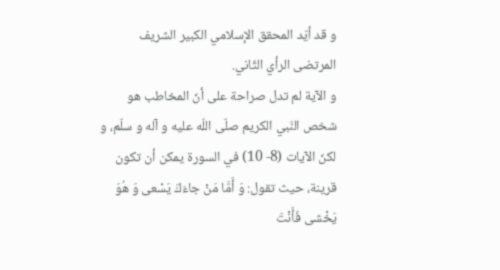و قد أيّد المحقق الإسلامي الكبير الشريف المرتضى الرأي الثّاني.
و الآية لم تدل صراحة على أنّ المخاطب هو شخص النّبي الكريم صلّى اللّه عليه و آله و سلّم، و لكنّ الآيات (8- 10) في السورة يمكن أن تكون قرينة، حيث تقول: وَ أَمَّا مَنْ جاءَكَ يَسْعى وَ هُوَ يَخْشى فَأَنْتَ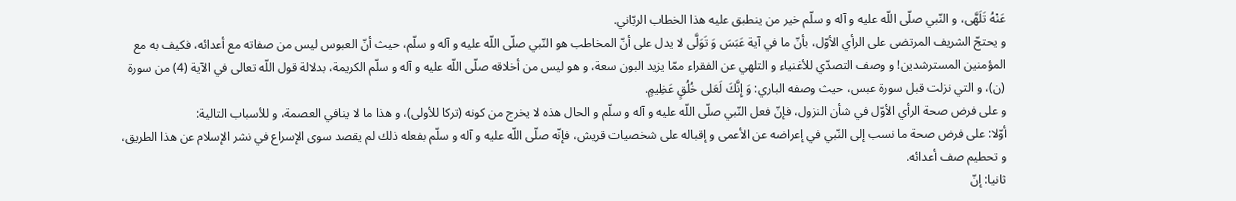عَنْهُ تَلَهَّى، و النّبي صلّى اللّه عليه و آله و سلّم خير من ينطبق عليه هذا الخطاب الربّاني.
و يحتجّ الشريف المرتضى على الرأي الأوّل، بأنّ ما في آية عَبَسَ وَ تَوَلَّى لا يدل على أنّ المخاطب هو النّبي صلّى اللّه عليه و آله و سلّم، حيث أنّ العبوس ليس من صفاته مع أعدائه، فكيف به مع المؤمنين المسترشدين! و وصف التصدّي للأغنياء و التلهي عن الفقراء ممّا يزيد البون سعة، و هو ليس من أخلاقه صلّى اللّه عليه و آله و سلّم الكريمة، بدلالة قول اللّه تعالى في الآية (4) من سورة (ن)، و التي نزلت قبل سورة عبس، حيث وصفه الباري: وَ إِنَّكَ لَعَلى خُلُقٍ عَظِيمٍ.
و على فرض صحة الرأي الأوّل في شأن النزول، فإنّ فعل النّبي صلّى اللّه عليه و آله و سلّم و الحال هذه لا يخرج من كونه (تركا للأولى)، و هذا ما لا ينافي العصمة، و للأسباب التالية:
أوّلا: على فرض صحة ما نسب إلى النّبي في إعراضه عن الأعمى و إقباله على شخصيات قريش، فإنّه صلّى اللّه عليه و آله و سلّم بفعله ذلك لم يقصد سوى الإسراع في نشر الإسلام عن هذا الطريق، و تحطيم صف أعدائه.
ثانيا: إنّ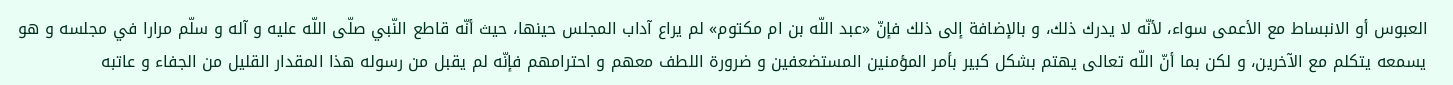العبوس أو الانبساط مع الأعمى سواء، لأنّه لا يدرك ذلك، و بالإضافة إلى ذلك فإنّ «عبد اللّه بن ام مكتوم» لم يراع آداب المجلس حينها، حيث أنّه قاطع النّبي صلّى اللّه عليه و آله و سلّم مرارا في مجلسه و هو يسمعه يتكلم مع الآخرين، و لكن بما أنّ اللّه تعالى يهتم بشكل كبير بأمر المؤمنين المستضعفين و ضرورة اللطف معهم و احترامهم فإنّه لم يقبل من رسوله هذا المقدار القليل من الجفاء و عاتبه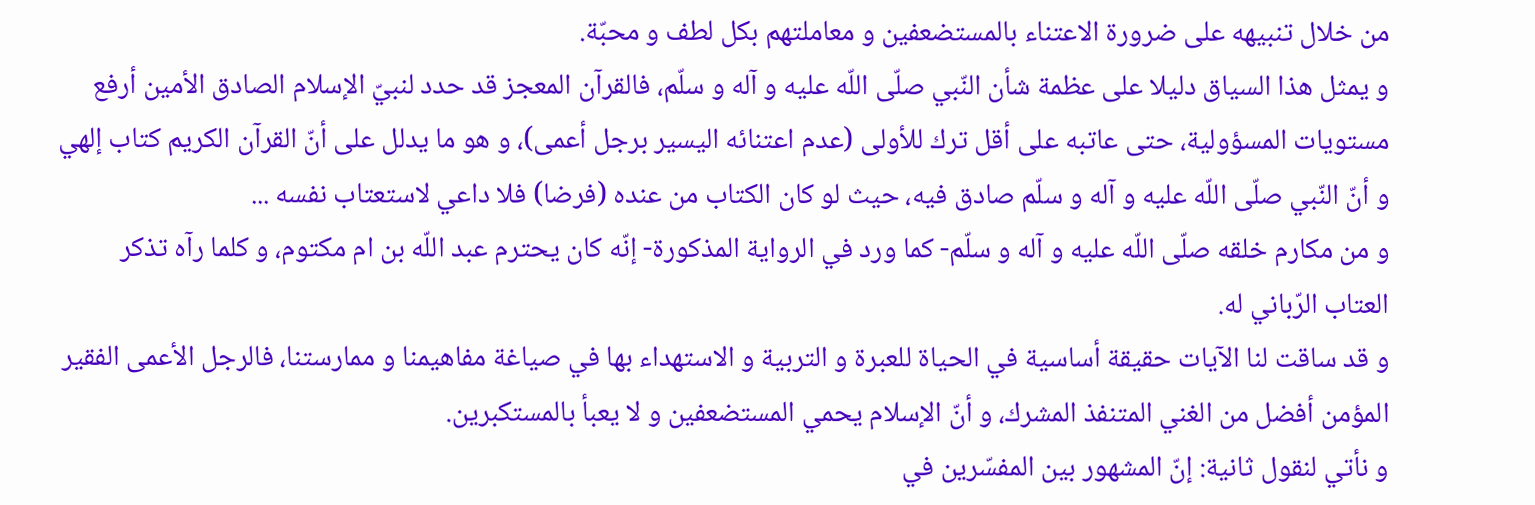من خلال تنبيهه على ضرورة الاعتناء بالمستضعفين و معاملتهم بكل لطف و محبّة.
و يمثل هذا السياق دليلا على عظمة شأن النّبي صلّى اللّه عليه و آله و سلّم، فالقرآن المعجز قد حدد لنبيّ الإسلام الصادق الأمين أرفع مستويات المسؤولية، حتى عاتبه على أقل ترك للأولى (عدم اعتنائه اليسير برجل أعمى)، و هو ما يدلل على أنّ القرآن الكريم كتاب إلهي و أنّ النّبي صلّى اللّه عليه و آله و سلّم صادق فيه، حيث لو كان الكتاب من عنده (فرضا) فلا داعي لاستعتاب نفسه ...
و من مكارم خلقه صلّى اللّه عليه و آله و سلّم- كما ورد في الرواية المذكورة- إنّه كان يحترم عبد اللّه بن ام مكتوم، و كلما رآه تذكر العتاب الرّباني له.
و قد ساقت لنا الآيات حقيقة أساسية في الحياة للعبرة و التربية و الاستهداء بها في صياغة مفاهيمنا و ممارستنا، فالرجل الأعمى الفقير المؤمن أفضل من الغني المتنفذ المشرك، و أنّ الإسلام يحمي المستضعفين و لا يعبأ بالمستكبرين.
و نأتي لنقول ثانية: إنّ المشهور بين المفسّرين في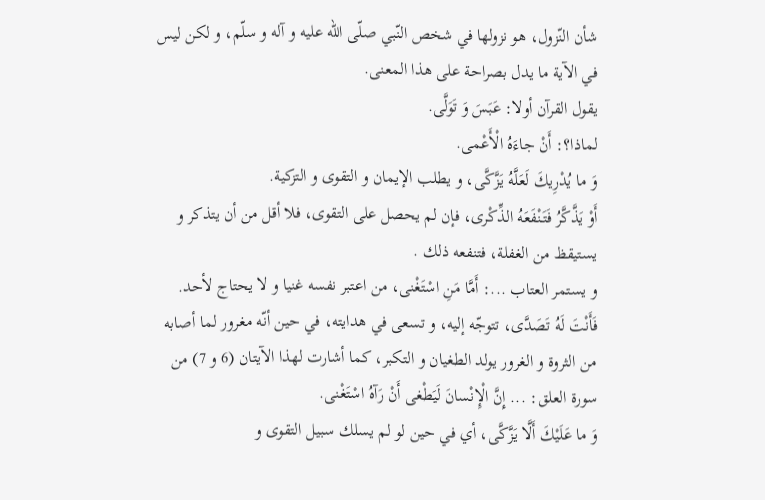شأن النّزول، هو نزولها في شخص النّبي صلّى اللّه عليه و آله و سلّم، و لكن ليس في الآية ما يدل بصراحة على هذا المعنى.
يقول القرآن أولا: عَبَسَ وَ تَوَلَّى.
لماذا؟: أَنْ جاءَهُ الْأَعْمى.
وَ ما يُدْرِيكَ لَعَلَّهُ يَزَّكَّى، و يطلب الإيمان و التقوى و التزكية.
أَوْ يَذَّكَّرُ فَتَنْفَعَهُ الذِّكْرى، فإن لم يحصل على التقوى، فلا أقل من أن يتذكر و يستيقظ من الغفلة، فتنفعه ذلك .
و يستمر العتاب ...: أَمَّا مَنِ اسْتَغْنى، من اعتبر نفسه غنيا و لا يحتاج لأحد.
فَأَنْتَ لَهُ تَصَدَّى، تتوجّه إليه، و تسعى في هدايته، في حين أنّه مغرور لما أصابه من الثروة و الغرور يولد الطغيان و التكبر، كما أشارت لهذا الآيتان (6 و 7) من سورة العلق: ... إِنَّ الْإِنْسانَ لَيَطْغى أَنْ رَآهُ اسْتَغْنى.
وَ ما عَلَيْكَ أَلَّا يَزَّكَّى، أي في حين لو لم يسلك سبيل التقوى و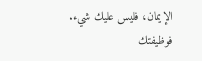الإيمان، فليس عليك شيء.
فوظيفتك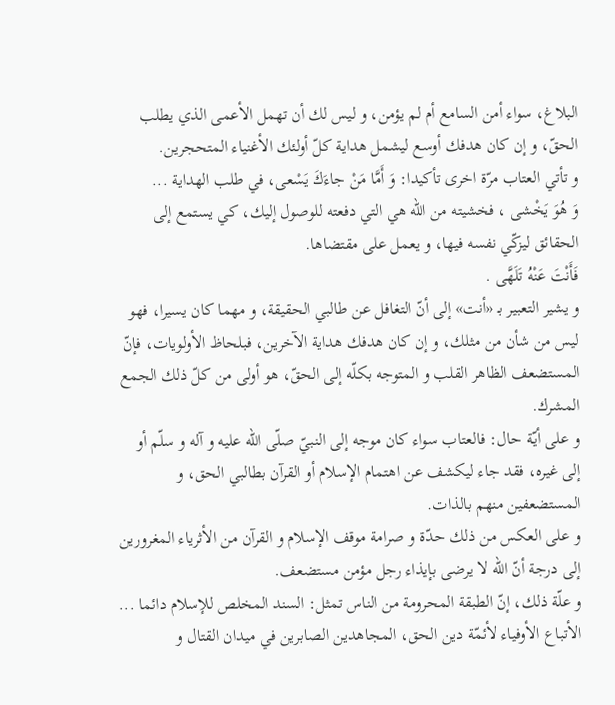البلاغ، سواء أمن السامع أم لم يؤمن، و ليس لك أن تهمل الأعمى الذي يطلب الحقّ، و إن كان هدفك أوسع ليشمل هداية كلّ أولئك الأغنياء المتحجرين.
و تأتي العتاب مرّة اخرى تأكيدا: وَ أَمَّا مَنْ جاءَكَ يَسْعى، في طلب الهداية ...
وَ هُوَ يَخْشى ، فخشيته من اللّه هي التي دفعته للوصول إليك، كي يستمع إلى الحقائق ليزكّي نفسه فيها، و يعمل على مقتضاها.
فَأَنْتَ عَنْهُ تَلَهَّى .
و يشير التعبير بـ «أنت» إلى أنّ التغافل عن طالبي الحقيقة، و مهما كان يسيرا، فهو ليس من شأن من مثلك، و إن كان هدفك هداية الآخرين، فبلحاظ الأولويات، فإنّ المستضعف الظاهر القلب و المتوجه بكلّه إلى الحقّ، هو أولى من كلّ ذلك الجمع المشرك.
و على أيّة حال: فالعتاب سواء كان موجه إلى النبيّ صلّى اللّه عليه و آله و سلّم أو إلى غيره، فقد جاء ليكشف عن اهتمام الإسلام أو القرآن بطالبي الحق، و المستضعفين منهم بالذات.
و على العكس من ذلك حدّة و صرامة موقف الإسلام و القرآن من الأثرياء المغرورين إلى درجة أنّ اللّه لا يرضى بإيذاء رجل مؤمن مستضعف.
و علّة ذلك، إنّ الطبقة المحرومة من الناس تمثل: السند المخلص للإسلام دائما ... الأتباع الأوفياء لأئمّة دين الحق، المجاهدين الصابرين في ميدان القتال و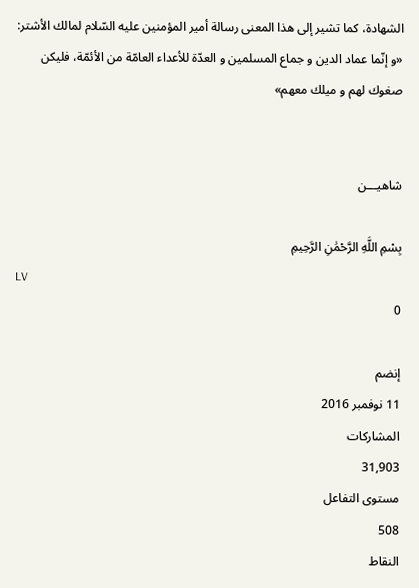الشهادة، كما تشير إلى هذا المعنى رسالة أمير المؤمنين عليه السّلام لمالك الأشتر: «و إنّما عماد الدين و جماع المسلمين و العدّة للأعداء العامّة من الأئمّة، فليكن صغوك لهم و ميلك معهم»


شاهيـــن

بِسْمِ اللَّهِ الرَّحْمَٰنِ الرَّحِيمِ
LV
0

إنضم
11 نوفمبر 2016
المشاركات
31,903
مستوى التفاعل
508
النقاط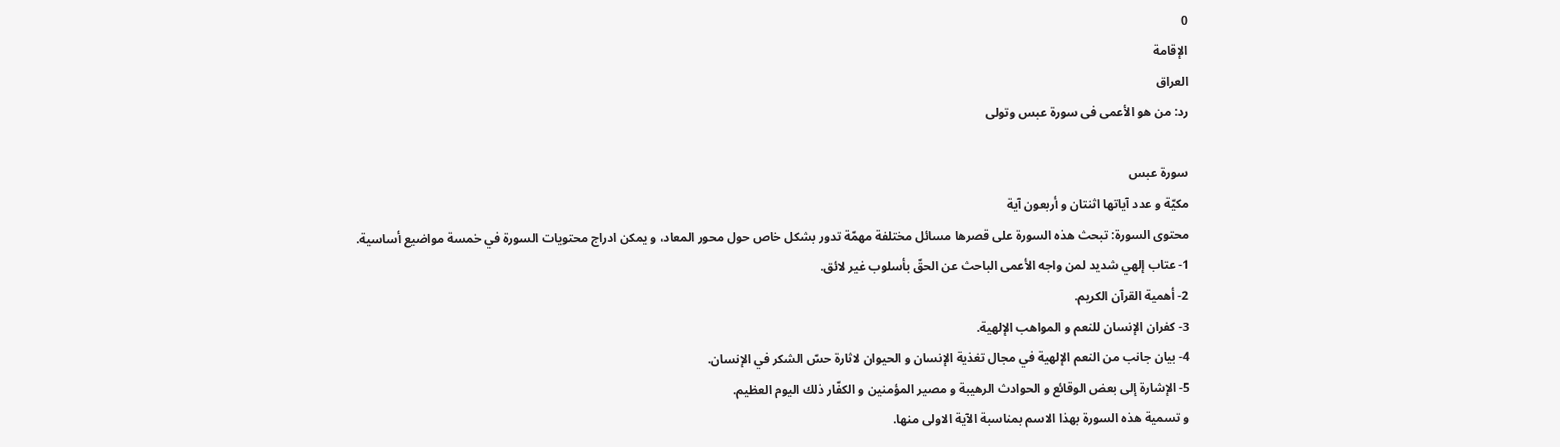0
الإقامة
العراق
رد: من هو الأعمى فى سورة عبس وتولى

سورة عبس
مكيّة و عدد آياتها اثنتان و أربعون آية
محتوى السورة: تبحث هذه السورة على قصرها مسائل مختلفة مهمّة تدور بشكل خاص حول محور المعاد، و يمكن ادراج محتويات السورة في خمسة مواضيع أساسية.
1- عتاب إلهي شديد لمن واجه الأعمى الباحث عن الحقّ بأسلوب غير لائق.
2- أهمية القرآن الكريم.
3- كفران الإنسان للنعم و المواهب الإلهية.
4- بيان جانب من النعم الإلهية في مجال تغذية الإنسان و الحيوان لاثارة حسّ الشكر في الإنسان.
5- الإشارة إلى بعض الوقائع و الحوادث الرهيبة و مصير المؤمنين و الكفّار ذلك اليوم العظيم.
و تسمية هذه السورة بهذا الاسم بمناسبة الآية الاولى منها.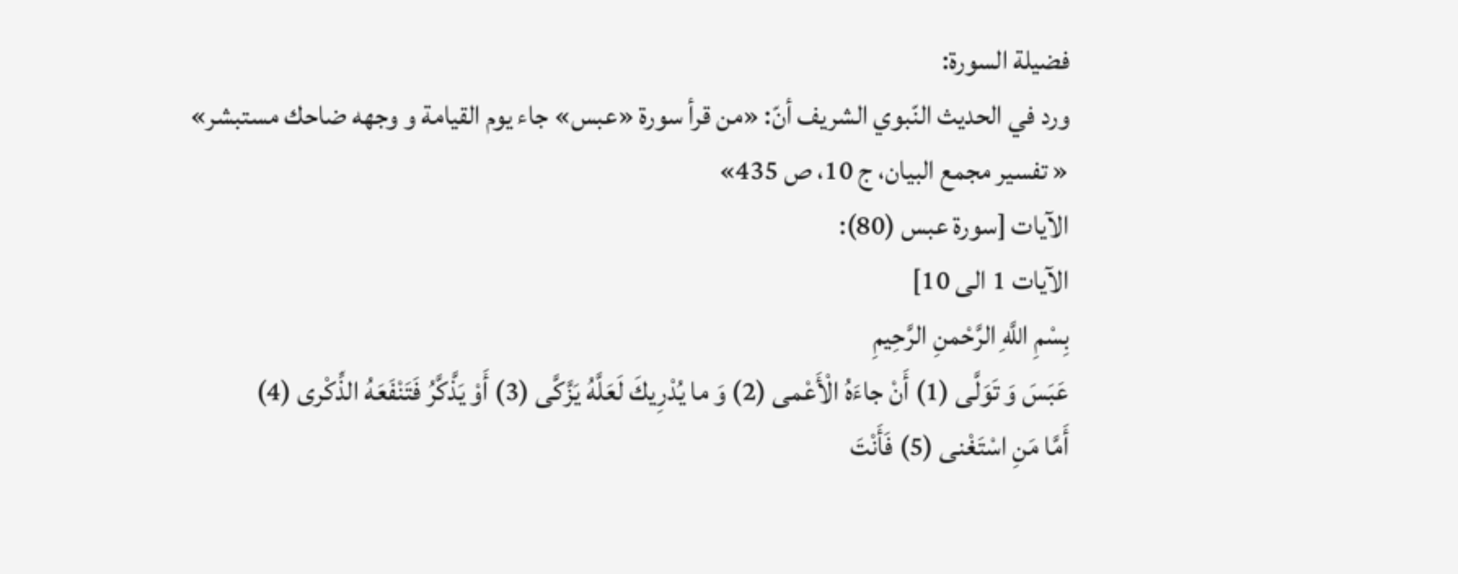فضيلة السورة:
ورد في الحديث النّبوي الشريف أنّ: «من قرأ سورة «عبس» جاء يوم القيامة و وجهه ضاحك مستبشر» « تفسير مجمع البيان، ج 10، ص 435»
الآيات [سورة عبس (80):
الآيات 1 الى 10]
بِسْمِ اللَّهِ الرَّحْمنِ الرَّحِيمِ
عَبَسَ وَ تَوَلَّى (1) أَنْ جاءَهُ الْأَعْمى (2) وَ ما يُدْرِيكَ لَعَلَّهُ يَزَّكَّى (3) أَوْ يَذَّكَّرُ فَتَنْفَعَهُ الذِّكْرى (4)
أَمَّا مَنِ اسْتَغْنى (5) فَأَنْتَ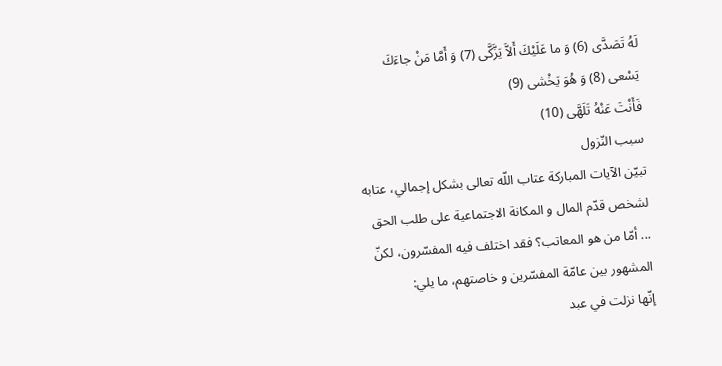لَهُ تَصَدَّى (6) وَ ما عَلَيْكَ أَلاَّ يَزَّكَّى (7) وَ أَمَّا مَنْ جاءَكَ يَسْعى (8) وَ هُوَ يَخْشى (9)
فَأَنْتَ عَنْهُ تَلَهَّى (10)
سبب النّزول
تبيّن الآيات المباركة عتاب اللّه تعالى بشكل إجمالي، عتابه لشخص قدّم المال و المكانة الاجتماعية على طلب الحق ... أمّا من هو المعاتب؟ فقد اختلف فيه المفسّرون، لكنّ المشهور بين عامّة المفسّرين و خاصتهم، ما يلي:
إنّها نزلت في عبد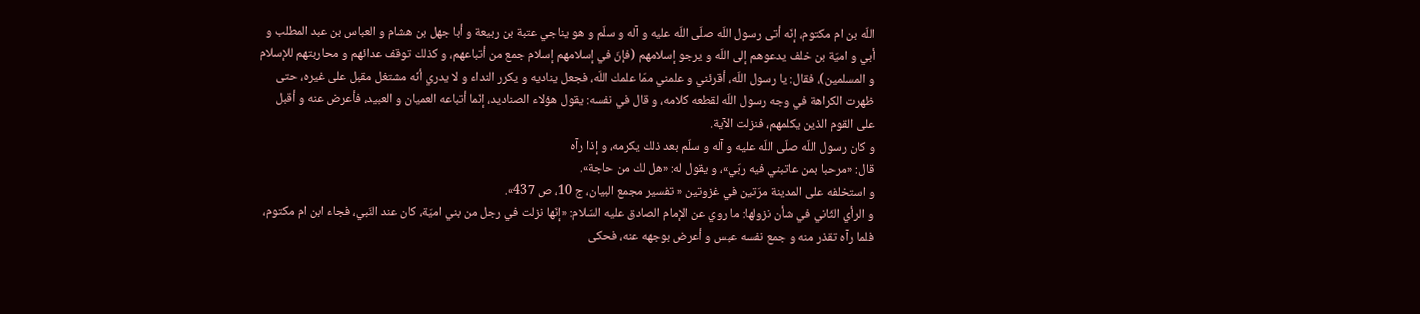اللّه بن ام مكتوم، إنّه أتى رسول اللّه صلّى اللّه عليه و آله و سلّم و هو يناجي عتبة بن ربيعة و أبا جهل بن هشام و العباس بن عبد المطلب و أبي و اميّة بن خلف يدعوهم إلى اللّه و يرجو إسلامهم (فإنّ في إسلامهم إسلام جمع من أتباعهم، و كذلك توقف عدائهم و محاربتهم للإسلام و المسلمين)، فقال: يا رسول اللّه، أقرئني و علمني ممّا علمك اللّه، فجعل يناديه و يكرر النداء و لا يدري أنّه مشتغل مقبل على غيره، حتى ظهرت الكراهة في وجه رسول اللّه لقطعه كلامه، و قال في نفسه: يقول هؤلاء الصناديد، إنّما أتباعه العميان و العبيد، فأعرض عنه و أقبل على القوم الذين يكلمهم، فنزلت الآية.
و كان رسول اللّه صلّى اللّه عليه و آله و سلّم بعد ذلك يكرمه، و إذا رآه
قال: «مرحبا بمن عاتبني فيه ربّي»، و يقول له: «هل لك من حاجة».
و استخلفه على المدينة مرّتين في غزوتين « تفسير مجمع البيان، ج 10، ص 437».
و الرأي الثّاني في شأن نزولها: ما روي عن الإمام الصادق عليه السّلام: «إنّها نزلت في رجل من بني اميّة، كان عند النّبي، فجاء ابن ام مكتوم، فلما رآه تقذر منه و جمع نفسه عبس و أعرض بوجهه عنه، فحكى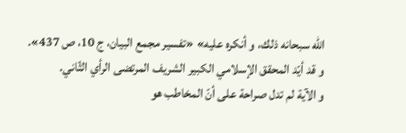اللّه سبحانه ذلك، و أنكره عليه» «تفسير مجمع البيان، ج 10، ص 437».
و قد أيّد المحقق الإسلامي الكبير الشريف المرتضى الرأي الثّاني.
و الآية لم تدل صراحة على أنّ المخاطب هو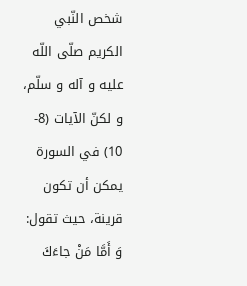شخص النّبي الكريم صلّى اللّه عليه و آله و سلّم، و لكنّ الآيات (8- 10) في السورة يمكن أن تكون قرينة، حيث تقول: وَ أَمَّا مَنْ جاءَكَ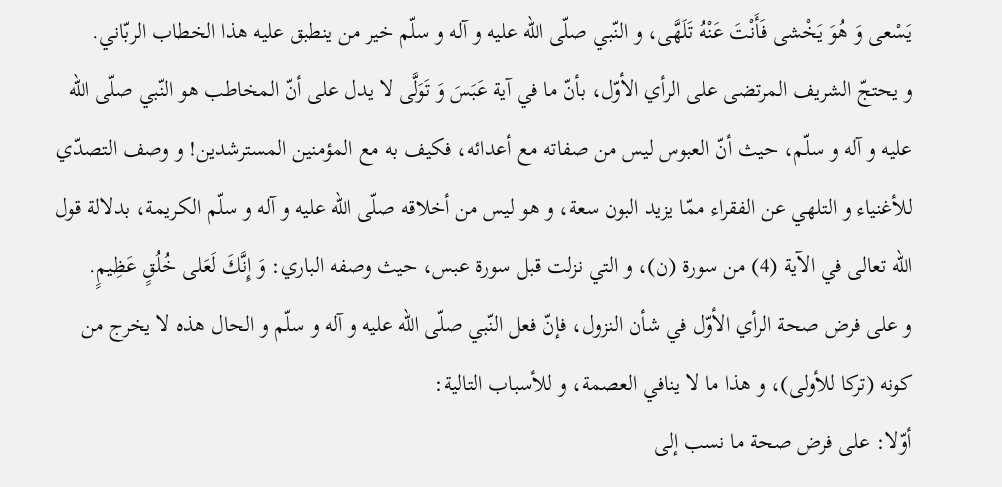يَسْعى وَ هُوَ يَخْشى فَأَنْتَ عَنْهُ تَلَهَّى، و النّبي صلّى اللّه عليه و آله و سلّم خير من ينطبق عليه هذا الخطاب الربّاني.
و يحتجّ الشريف المرتضى على الرأي الأوّل، بأنّ ما في آية عَبَسَ وَ تَوَلَّى لا يدل على أنّ المخاطب هو النّبي صلّى اللّه عليه و آله و سلّم، حيث أنّ العبوس ليس من صفاته مع أعدائه، فكيف به مع المؤمنين المسترشدين! و وصف التصدّي للأغنياء و التلهي عن الفقراء ممّا يزيد البون سعة، و هو ليس من أخلاقه صلّى اللّه عليه و آله و سلّم الكريمة، بدلالة قول اللّه تعالى في الآية (4) من سورة (ن)، و التي نزلت قبل سورة عبس، حيث وصفه الباري: وَ إِنَّكَ لَعَلى خُلُقٍ عَظِيمٍ.
و على فرض صحة الرأي الأوّل في شأن النزول، فإنّ فعل النّبي صلّى اللّه عليه و آله و سلّم و الحال هذه لا يخرج من كونه (تركا للأولى)، و هذا ما لا ينافي العصمة، و للأسباب التالية:
أوّلا: على فرض صحة ما نسب إلى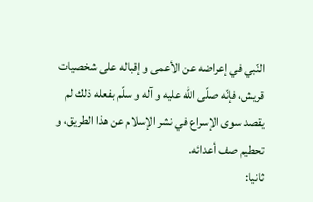النّبي في إعراضه عن الأعمى و إقباله على شخصيات قريش، فإنّه صلّى اللّه عليه و آله و سلّم بفعله ذلك لم يقصد سوى الإسراع في نشر الإسلام عن هذا الطريق، و تحطيم صف أعدائه.
ثانيا: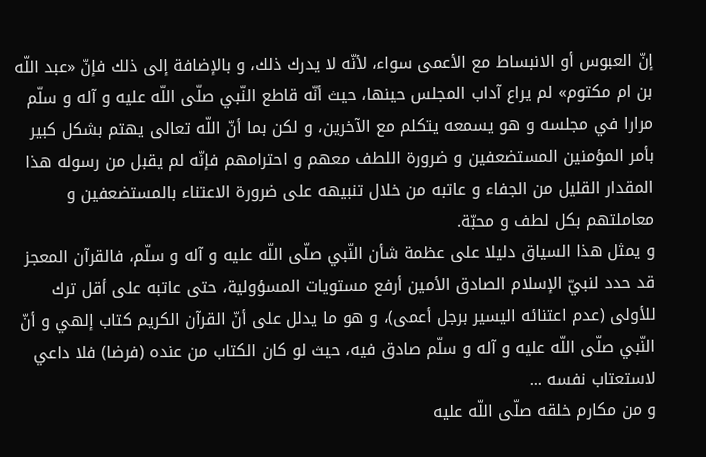إنّ العبوس أو الانبساط مع الأعمى سواء، لأنّه لا يدرك ذلك، و بالإضافة إلى ذلك فإنّ «عبد اللّه بن ام مكتوم» لم يراع آداب المجلس حينها، حيث أنّه قاطع النّبي صلّى اللّه عليه و آله و سلّم مرارا في مجلسه و هو يسمعه يتكلم مع الآخرين، و لكن بما أنّ اللّه تعالى يهتم بشكل كبير بأمر المؤمنين المستضعفين و ضرورة اللطف معهم و احترامهم فإنّه لم يقبل من رسوله هذا المقدار القليل من الجفاء و عاتبه من خلال تنبيهه على ضرورة الاعتناء بالمستضعفين و معاملتهم بكل لطف و محبّة.
و يمثل هذا السياق دليلا على عظمة شأن النّبي صلّى اللّه عليه و آله و سلّم، فالقرآن المعجز قد حدد لنبيّ الإسلام الصادق الأمين أرفع مستويات المسؤولية، حتى عاتبه على أقل ترك للأولى (عدم اعتنائه اليسير برجل أعمى)، و هو ما يدلل على أنّ القرآن الكريم كتاب إلهي و أنّ النّبي صلّى اللّه عليه و آله و سلّم صادق فيه، حيث لو كان الكتاب من عنده (فرضا) فلا داعي لاستعتاب نفسه ...
و من مكارم خلقه صلّى اللّه عليه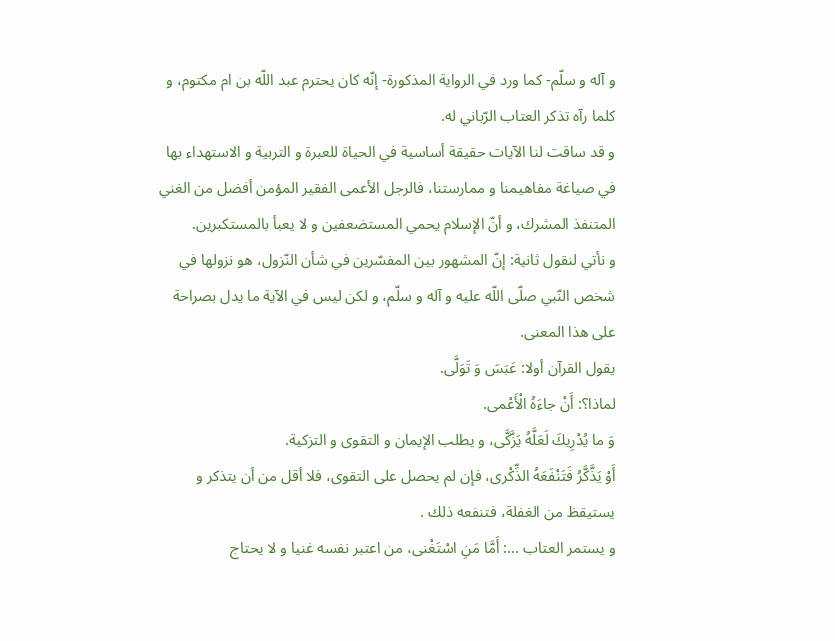و آله و سلّم- كما ورد في الرواية المذكورة- إنّه كان يحترم عبد اللّه بن ام مكتوم، و كلما رآه تذكر العتاب الرّباني له.
و قد ساقت لنا الآيات حقيقة أساسية في الحياة للعبرة و التربية و الاستهداء بها في صياغة مفاهيمنا و ممارستنا، فالرجل الأعمى الفقير المؤمن أفضل من الغني المتنفذ المشرك، و أنّ الإسلام يحمي المستضعفين و لا يعبأ بالمستكبرين.
و نأتي لنقول ثانية: إنّ المشهور بين المفسّرين في شأن النّزول، هو نزولها في شخص النّبي صلّى اللّه عليه و آله و سلّم، و لكن ليس في الآية ما يدل بصراحة على هذا المعنى.
يقول القرآن أولا: عَبَسَ وَ تَوَلَّى.
لماذا؟: أَنْ جاءَهُ الْأَعْمى.
وَ ما يُدْرِيكَ لَعَلَّهُ يَزَّكَّى، و يطلب الإيمان و التقوى و التزكية.
أَوْ يَذَّكَّرُ فَتَنْفَعَهُ الذِّكْرى، فإن لم يحصل على التقوى، فلا أقل من أن يتذكر و يستيقظ من الغفلة، فتنفعه ذلك .
و يستمر العتاب ...: أَمَّا مَنِ اسْتَغْنى، من اعتبر نفسه غنيا و لا يحتاج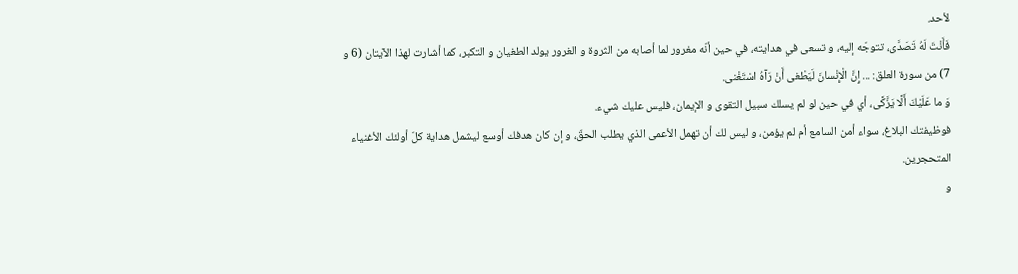لأحد.
فَأَنْتَ لَهُ تَصَدَّى، تتوجّه إليه، و تسعى في هدايته، في حين أنّه مغرور لما أصابه من الثروة و الغرور يولد الطغيان و التكبر، كما أشارت لهذا الآيتان (6 و 7) من سورة العلق: ... إِنَّ الْإِنْسانَ لَيَطْغى أَنْ رَآهُ اسْتَغْنى.
وَ ما عَلَيْكَ أَلَّا يَزَّكَّى، أي في حين لو لم يسلك سبيل التقوى و الإيمان، فليس عليك شيء.
فوظيفتك البلاغ، سواء أمن السامع أم لم يؤمن، و ليس لك أن تهمل الأعمى الذي يطلب الحقّ، و إن كان هدفك أوسع ليشمل هداية كلّ أولئك الأغنياء المتحجرين.
و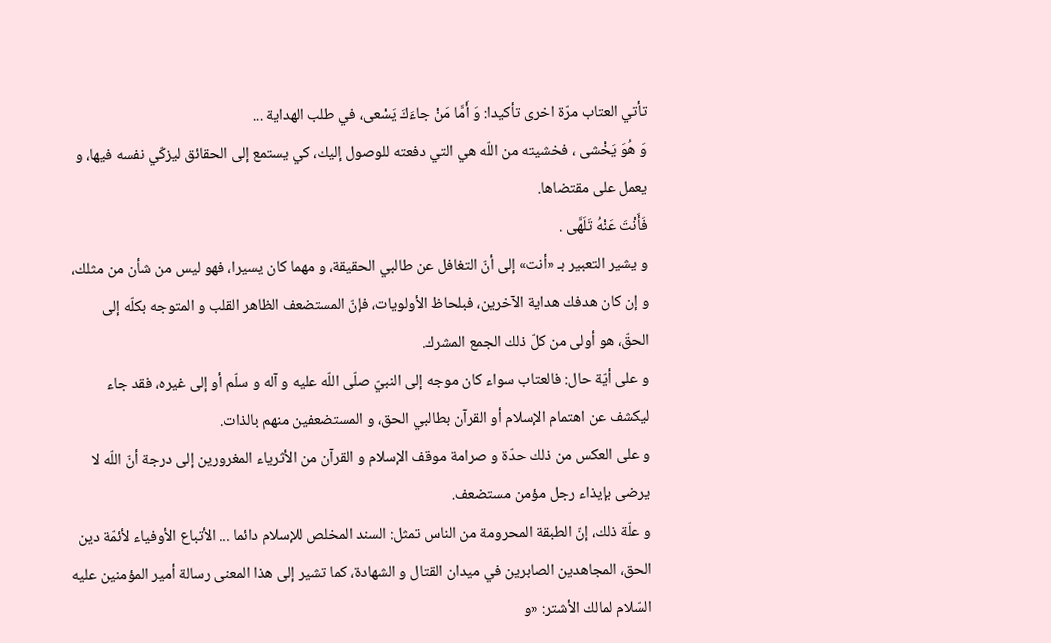تأتي العتاب مرّة اخرى تأكيدا: وَ أَمَّا مَنْ جاءَكَ يَسْعى، في طلب الهداية ...
وَ هُوَ يَخْشى ، فخشيته من اللّه هي التي دفعته للوصول إليك، كي يستمع إلى الحقائق ليزكّي نفسه فيها، و يعمل على مقتضاها.
فَأَنْتَ عَنْهُ تَلَهَّى .
و يشير التعبير بـ «أنت» إلى أنّ التغافل عن طالبي الحقيقة، و مهما كان يسيرا، فهو ليس من شأن من مثلك، و إن كان هدفك هداية الآخرين، فبلحاظ الأولويات، فإنّ المستضعف الظاهر القلب و المتوجه بكلّه إلى الحقّ، هو أولى من كلّ ذلك الجمع المشرك.
و على أيّة حال: فالعتاب سواء كان موجه إلى النبيّ صلّى اللّه عليه و آله و سلّم أو إلى غيره، فقد جاء ليكشف عن اهتمام الإسلام أو القرآن بطالبي الحق، و المستضعفين منهم بالذات.
و على العكس من ذلك حدّة و صرامة موقف الإسلام و القرآن من الأثرياء المغرورين إلى درجة أنّ اللّه لا يرضى بإيذاء رجل مؤمن مستضعف.
و علّة ذلك، إنّ الطبقة المحرومة من الناس تمثل: السند المخلص للإسلام دائما ... الأتباع الأوفياء لأئمّة دين الحق، المجاهدين الصابرين في ميدان القتال و الشهادة، كما تشير إلى هذا المعنى رسالة أمير المؤمنين عليه السّلام لمالك الأشتر: «و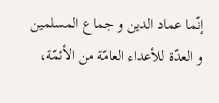إنّما عماد الدين و جماع المسلمين و العدّة للأعداء العامّة من الأئمّة،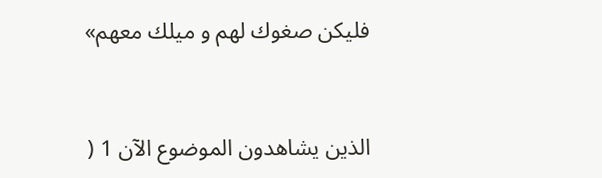فليكن صغوك لهم و ميلك معهم»


الذين يشاهدون الموضوع الآن 1 (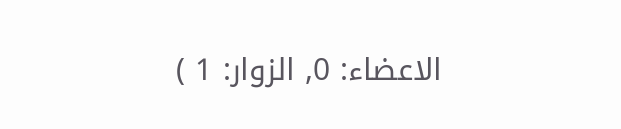الاعضاء: 0, الزوار: 1 )